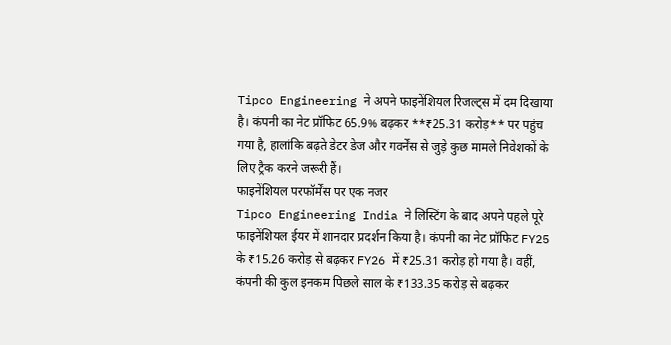Tipco Engineering ने अपने फाइनेंशियल रिजल्ट्स में दम दिखाया है। कंपनी का नेट प्रॉफिट 65.9% बढ़कर **₹25.31 करोड़** पर पहुंच गया है, हालांकि बढ़ते डेटर डेज और गवर्नेंस से जुड़े कुछ मामले निवेशकों के लिए ट्रैक करने जरूरी हैं।
फाइनेंशियल परफॉर्मेंस पर एक नजर
Tipco Engineering India ने लिस्टिंग के बाद अपने पहले पूरे फाइनेंशियल ईयर में शानदार प्रदर्शन किया है। कंपनी का नेट प्रॉफिट FY25 के ₹15.26 करोड़ से बढ़कर FY26 में ₹25.31 करोड़ हो गया है। वहीं, कंपनी की कुल इनकम पिछले साल के ₹133.35 करोड़ से बढ़कर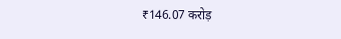₹146.07 करोड़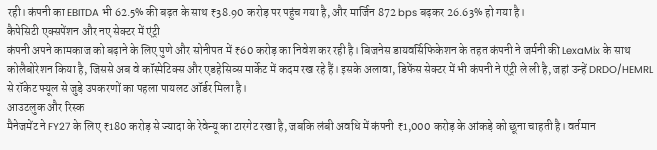रही। कंपनी का EBITDA भी 62.5% की बढ़त के साथ ₹38.90 करोड़ पर पहुंच गया है, और मार्जिन 872 bps बढ़कर 26.63% हो गया है।
कैपेसिटी एक्सपेंशन और नए सेक्टर में एंट्री
कंपनी अपने कामकाज को बढ़ाने के लिए पुणे और सोनीपत में ₹60 करोड़ का निवेश कर रही है। बिजनेस डायवर्सिफिकेशन के तहत कंपनी ने जर्मनी की LexaMix के साथ कोलैबोरेशन किया है, जिससे अब वे कॉस्मेटिक्स और एडहेसिव्स मार्केट में कदम रख रहे हैं। इसके अलावा, डिफेंस सेक्टर में भी कंपनी ने एंट्री ले ली है, जहां उन्हें DRDO/HEMRL से रॉकेट फ्यूल से जुड़े उपकरणों का पहला पायलट ऑर्डर मिला है।
आउटलुक और रिस्क
मैनेजमेंट ने FY27 के लिए ₹180 करोड़ से ज्यादा के रेवेन्यू का टारगेट रखा है, जबकि लंबी अवधि में कंपनी ₹1,000 करोड़ के आंकड़े को छूना चाहती है। वर्तमान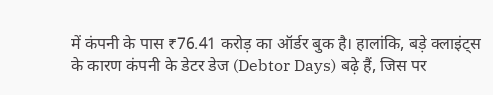में कंपनी के पास ₹76.41 करोड़ का ऑर्डर बुक है। हालांकि, बड़े क्लाइंट्स के कारण कंपनी के डेटर डेज (Debtor Days) बढ़े हैं, जिस पर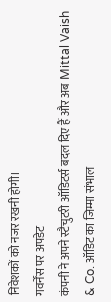निवेशकों को नजर रखनी होगी।
गवर्नेंस पर अपडेट
कंपनी ने अपने स्टैचुटरी ऑडिटर्स बदल दिए हैं और अब Mittal Vaish & Co. ऑडिट का जिम्मा संभाल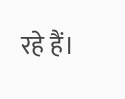रहे हैं।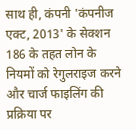साथ ही, कंपनी 'कंपनीज एक्ट, 2013' के सेक्शन 186 के तहत लोन के नियमों को रेगुलराइज करने और चार्ज फाइलिंग की प्रक्रिया पर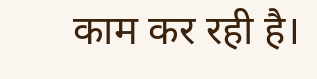काम कर रही है।